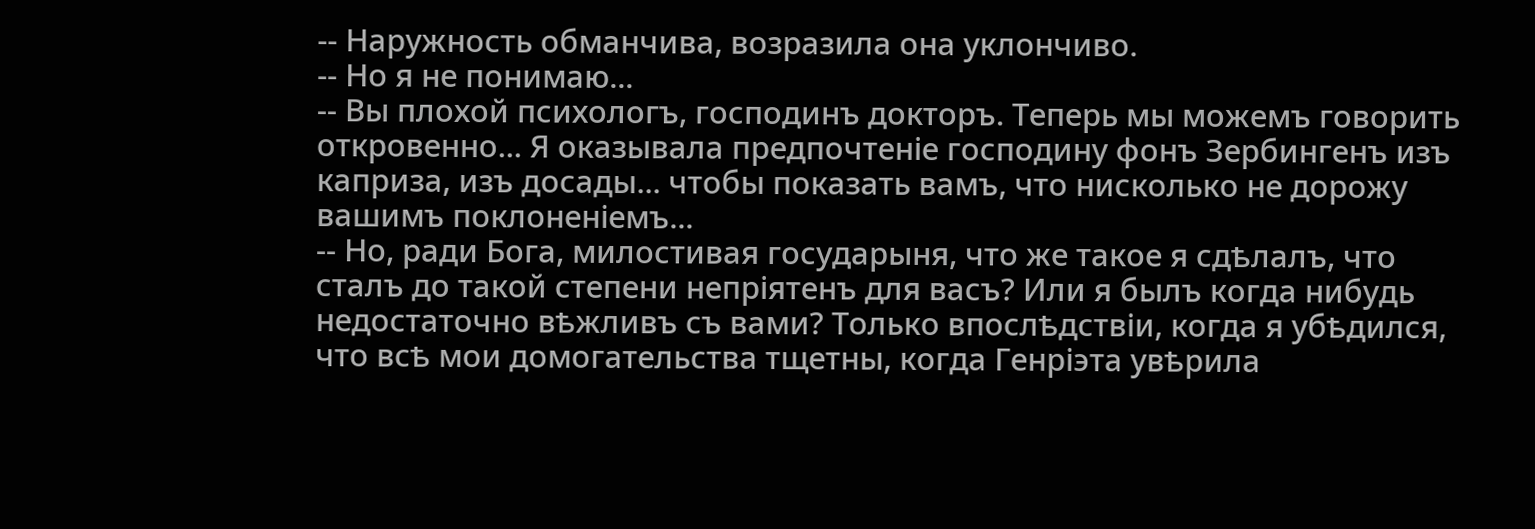-- Наружность обманчива, возразила она уклончиво.
-- Но я не понимаю...
-- Вы плохой психологъ, господинъ докторъ. Теперь мы можемъ говорить откровенно... Я оказывала предпочтеніе господину фонъ Зербингенъ изъ каприза, изъ досады... чтобы показать вамъ, что нисколько не дорожу вашимъ поклоненіемъ...
-- Но, ради Бога, милостивая государыня, что же такое я сдѣлалъ, что сталъ до такой степени непріятенъ для васъ? Или я былъ когда нибудь недостаточно вѣжливъ съ вами? Только впослѣдствіи, когда я убѣдился, что всѣ мои домогательства тщетны, когда Генріэта увѣрила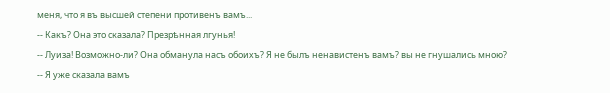меня, что я въ высшей степени противенъ вамъ...
-- Какъ? Она это сказала? Презрѣнная лгунья!
-- Луиза! Возможно-ли? Она обманула насъ обоихъ? Я не былъ ненавистенъ вамъ? вы не гнушались мною?
-- Я уже сказала вамъ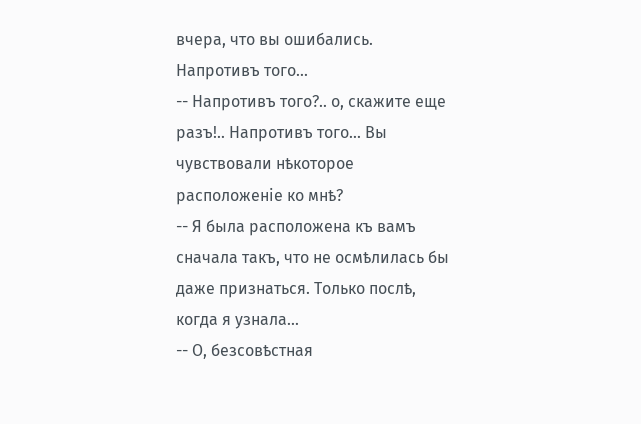вчера, что вы ошибались. Напротивъ того...
-- Напротивъ того?.. о, скажите еще разъ!.. Напротивъ того... Вы чувствовали нѣкоторое расположеніе ко мнѣ?
-- Я была расположена къ вамъ сначала такъ, что не осмѣлилась бы даже признаться. Только послѣ, когда я узнала...
-- О, безсовѣстная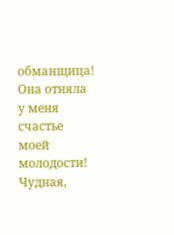обманщица! Она отняла у меня счастье моей молодости! Чудная,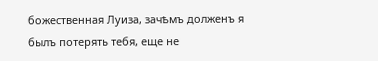божественная Луиза, зачѣмъ долженъ я былъ потерять тебя, еще не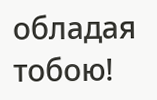обладая тобою!